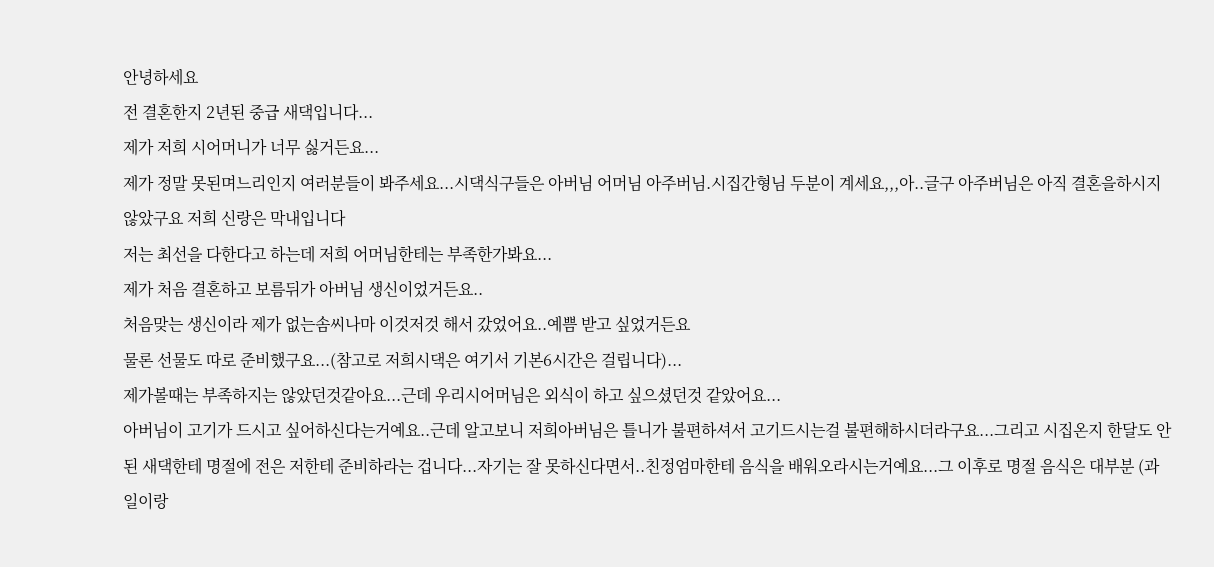안녕하세요
전 결혼한지 2년된 중급 새댁입니다...
제가 저희 시어머니가 너무 싫거든요...
제가 정말 못된며느리인지 여러분들이 봐주세요...시댁식구들은 아버님 어머님 아주버님.시집간형님 두분이 계세요,,,아..글구 아주버님은 아직 결혼을하시지 않았구요 저희 신랑은 막내입니다
저는 최선을 다한다고 하는데 저희 어머님한테는 부족한가봐요...
제가 처음 결혼하고 보름뒤가 아버님 생신이었거든요..
처음맞는 생신이라 제가 없는솜씨나마 이것저것 해서 갔었어요..예쁨 받고 싶었거든요
물론 선물도 따로 준비했구요...(참고로 저희시댁은 여기서 기본6시간은 걸립니다)...
제가볼때는 부족하지는 않았던것같아요...근데 우리시어머님은 외식이 하고 싶으셨던것 같았어요...
아버님이 고기가 드시고 싶어하신다는거예요..근데 알고보니 저희아버님은 틀니가 불편하셔서 고기드시는걸 불편해하시더라구요...그리고 시집온지 한달도 안된 새댁한테 명절에 전은 저한테 준비하라는 겁니다...자기는 잘 못하신다면서..친정엄마한테 음식을 배워오라시는거예요...그 이후로 명절 음식은 대부분 (과일이랑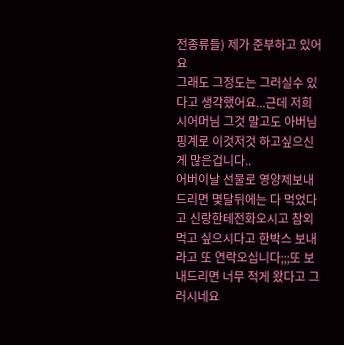전종류들) 제가 준부하고 있어요
그래도 그정도는 그러실수 있다고 생각했어요...근데 저희 시어머님 그것 말고도 아버님 핑계로 이것저것 하고싶으신게 많은겁니다..
어버이날 선물로 영양제보내드리면 몇달뒤에는 다 먹었다고 신랑한테전화오시고 참외먹고 싶으시다고 한박스 보내라고 또 연락오십니다;;;또 보내드리면 너무 적게 왔다고 그러시네요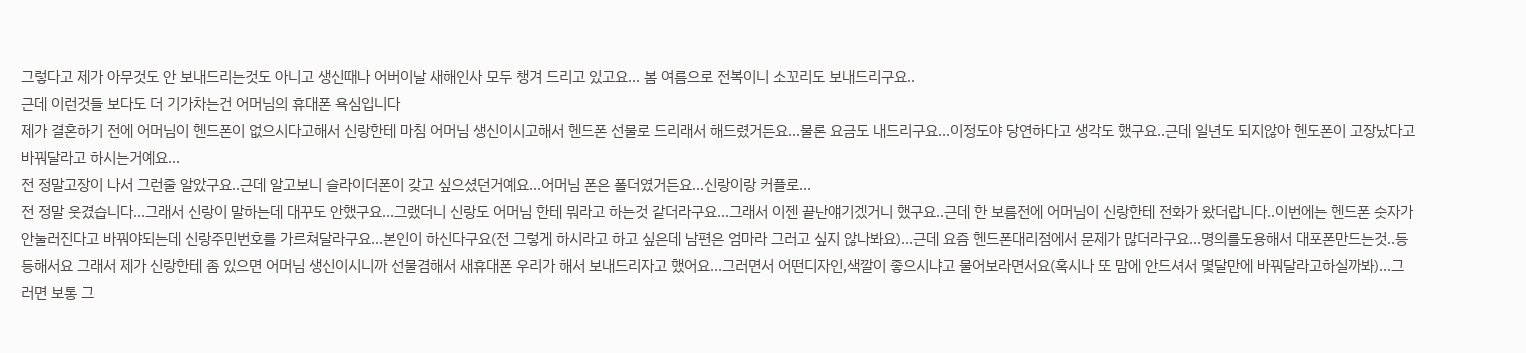그렇다고 제가 아무것도 안 보내드리는것도 아니고 생신때나 어버이날 새해인사 모두 챙겨 드리고 있고요... 봄 여름으로 전복이니 소꼬리도 보내드리구요..
근데 이런것들 보다도 더 기가차는건 어머님의 휴대폰 욕심입니다
제가 결혼하기 전에 어머님이 헨드폰이 없으시다고해서 신랑한테 마침 어머님 생신이시고해서 헨드폰 선물로 드리래서 해드렸거든요...물론 요금도 내드리구요...이정도야 당연하다고 생각도 했구요..근데 일년도 되지않아 헨도폰이 고장났다고 바꿔달라고 하시는거예요...
전 정말고장이 나서 그런줄 알았구요..근데 알고보니 슬라이더폰이 갖고 싶으셨던거예요...어머님 폰은 폴더였거든요...신랑이랑 커플로...
전 정말 웃겼습니다...그래서 신랑이 말하는데 대꾸도 안했구요...그랬더니 신랑도 어머님 한테 뭐라고 하는것 같더라구요...그래서 이젠 끝난얘기겠거니 했구요..근데 한 보름전에 어머님이 신랑한테 전화가 왔더랍니다..이번에는 헨드폰 숫자가 안눌러진다고 바꿔야되는데 신랑주민번호를 가르쳐달라구요...본인이 하신다구요(전 그렇게 하시라고 하고 싶은데 남편은 엄마라 그러고 싶지 않나봐요)...근데 요즘 헨드폰대리점에서 문제가 많더라구요...명의를도용해서 대포폰만드는것..등등해서요 그래서 제가 신랑한테 좀 있으면 어머님 생신이시니까 선물겸해서 새휴대폰 우리가 해서 보내드리자고 했어요...그러면서 어떤디자인,색깔이 좋으시냐고 물어보라면서요(혹시나 또 맘에 안드셔서 몇달만에 바꿔달라고하실까봐)...그러면 보통 그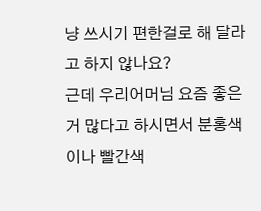냥 쓰시기 편한걸로 해 달라고 하지 않나요?
근데 우리어머님 요즘 좋은거 많다고 하시면서 분홍색이나 빨간색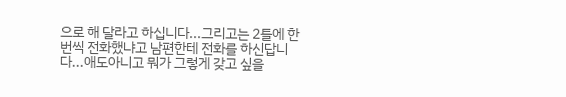으로 해 달라고 하십니다...그리고는 2틀에 한번씩 전화했냐고 남편한테 전화를 하신답니다...애도아니고 뭐가 그렇게 갖고 싶을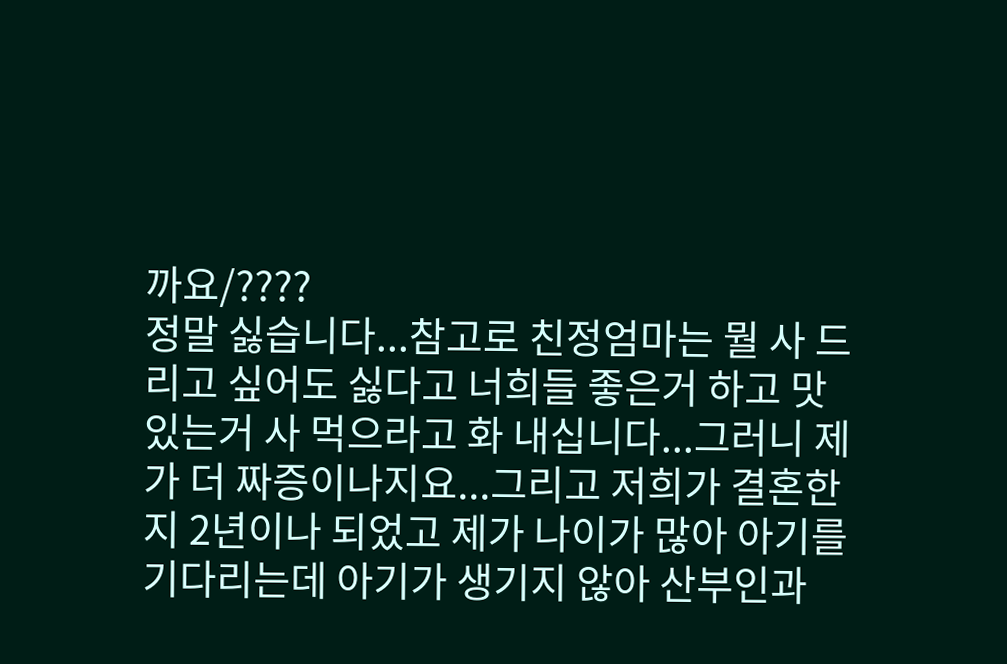까요/????
정말 싫습니다...참고로 친정엄마는 뭘 사 드리고 싶어도 싫다고 너희들 좋은거 하고 맛있는거 사 먹으라고 화 내십니다...그러니 제가 더 짜증이나지요...그리고 저희가 결혼한지 2년이나 되었고 제가 나이가 많아 아기를 기다리는데 아기가 생기지 않아 산부인과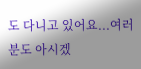도 다니고 있어요...여러분도 아시겠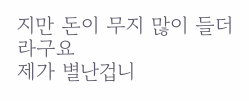지만 돈이 무지 많이 들더라구요
제가 별난겁니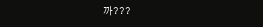까???